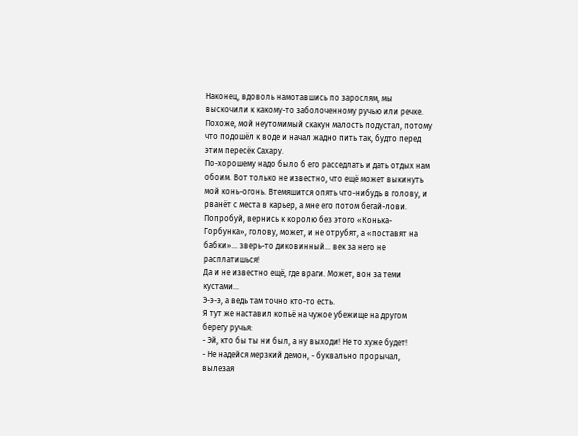Наконец, вдоволь намотавшись по зарослям, мы выскочили к какому-то заболоченному ручью или речке. Похоже, мой неутомимый скакун малость подустал, потому что подошёл к воде и начал жадно пить так, будто перед этим пересёк Сахару.
По-хорошему надо было б его расседлать и дать отдых нам обоим. Вот только не известно, что ещё может выкинуть мой конь-огонь. Втемяшится опять что-нибудь в голову, и рванёт с места в карьер, а мне его потом бегай-лови. Попробуй, вернись к королю без этого «Конька-Горбунка», голову, может, и не отрубят, а «поставят на бабки»… зверь-то диковинный… век за него не расплатишься!
Да и не известно ещё, где враги. Может, вон за теми кустами…
Э-э-э, а ведь там точно кто-то есть.
Я тут же наставил копьё на чужое убежище на другом берегу ручья:
- Эй, кто бы ты ни был, а ну выходи! Не то хуже будет!
- Не надейся мерзкий демон, - буквально прорычал, вылезая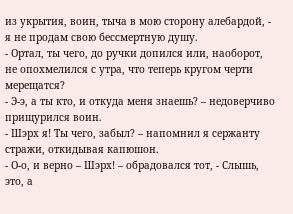из укрытия, воин, тыча в мою сторону алебардой, - я не продам свою бессмертную душу.
- Ортал, ты чего, до ручки допился или, наоборот, не опохмелился с утра, что теперь кругом черти мерещатся?
- Э-э, а ты кто, и откуда меня знаешь? – недоверчиво прищурился воин.
- Шэрх я! Ты чего, забыл? – напомнил я сержанту стражи, откидывая капюшон.
- О-о, и верно – Шэрх! – обрадовался тот, - Слышь, это, а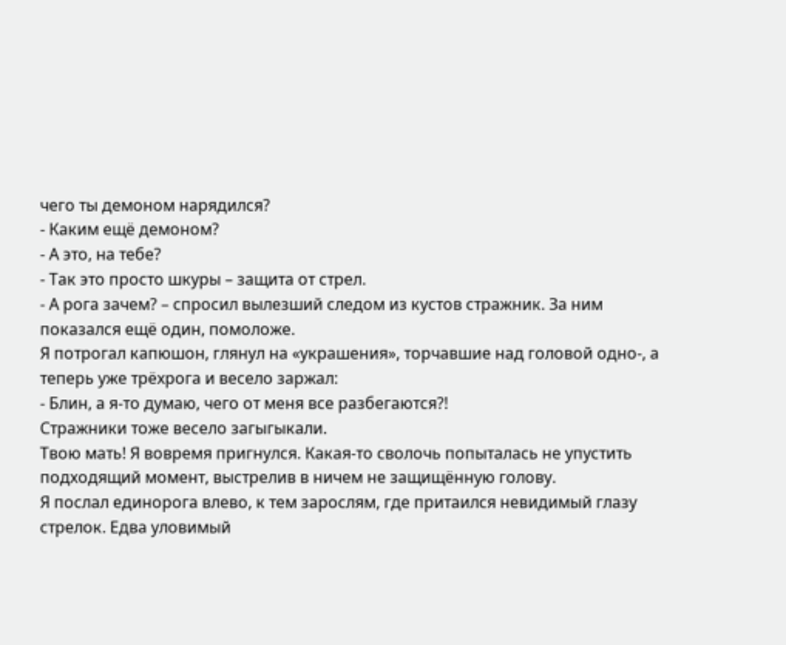чего ты демоном нарядился?
- Каким ещё демоном?
- А это, на тебе?
- Так это просто шкуры – защита от стрел.
- А рога зачем? – спросил вылезший следом из кустов стражник. За ним показался ещё один, помоложе.
Я потрогал капюшон, глянул на «украшения», торчавшие над головой одно-, а теперь уже трёхрога и весело заржал:
- Блин, а я-то думаю, чего от меня все разбегаются?!
Стражники тоже весело загыгыкали.
Твою мать! Я вовремя пригнулся. Какая-то сволочь попыталась не упустить подходящий момент, выстрелив в ничем не защищённую голову.
Я послал единорога влево, к тем зарослям, где притаился невидимый глазу стрелок. Едва уловимый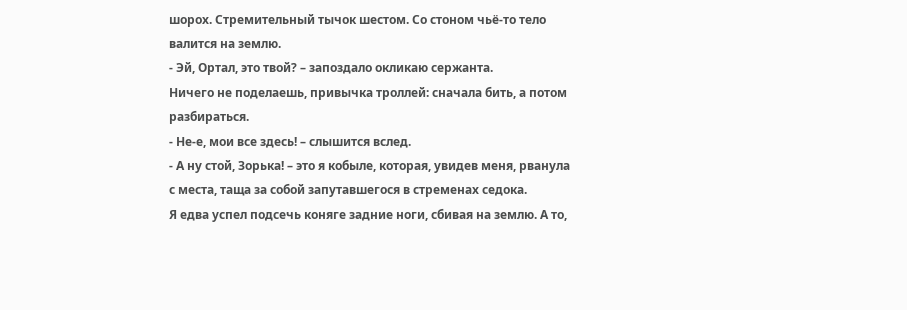шорох. Стремительный тычок шестом. Со стоном чьё-то тело валится на землю.
- Эй, Ортал, это твой? – запоздало окликаю сержанта.
Ничего не поделаешь, привычка троллей: сначала бить, а потом разбираться.
- Не-е, мои все здесь! – слышится вслед.
- А ну стой, Зорька! – это я кобыле, которая, увидев меня, рванула с места, таща за собой запутавшегося в стременах седока.
Я едва успел подсечь коняге задние ноги, сбивая на землю. А то,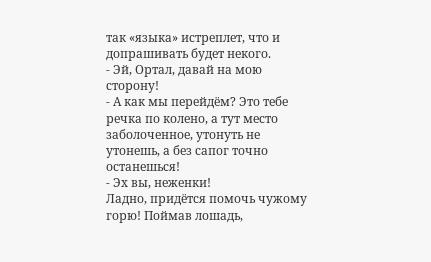так «языка» истреплет, что и допрашивать будет некого.
- Эй, Ортал, давай на мою сторону!
- А как мы перейдём? Это тебе речка по колено, а тут место заболоченное, утонуть не утонешь, а без сапог точно останешься!
- Эх вы, неженки!
Ладно, придётся помочь чужому горю! Поймав лошадь,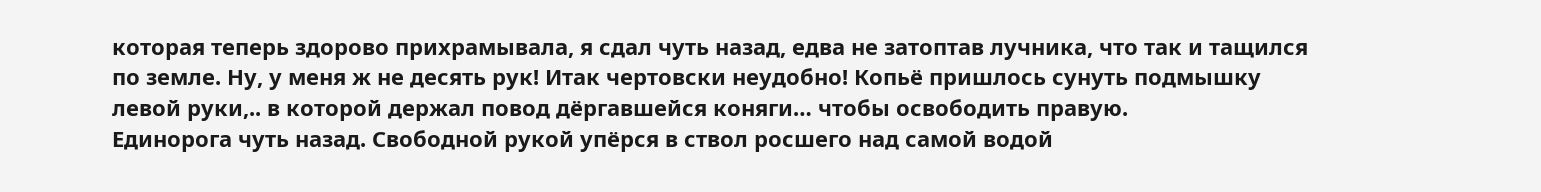которая теперь здорово прихрамывала, я сдал чуть назад, едва не затоптав лучника, что так и тащился по земле. Ну, у меня ж не десять рук! Итак чертовски неудобно! Копьё пришлось сунуть подмышку левой руки,.. в которой держал повод дёргавшейся коняги… чтобы освободить правую.
Единорога чуть назад. Свободной рукой упёрся в ствол росшего над самой водой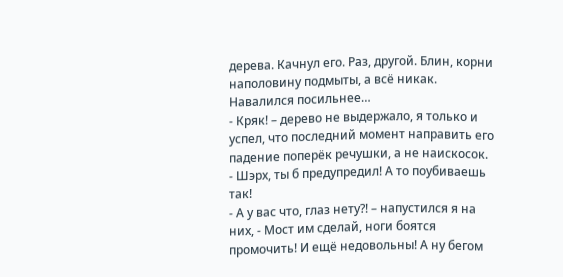дерева. Качнул его. Раз, другой. Блин, корни наполовину подмыты, а всё никак. Навалился посильнее…
- Кряк! – дерево не выдержало, я только и успел, что последний момент направить его падение поперёк речушки, а не наискосок.
- Шэрх, ты б предупредил! А то поубиваешь так!
- А у вас что, глаз нету?! – напустился я на них, - Мост им сделай, ноги боятся промочить! И ещё недовольны! А ну бегом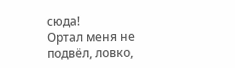сюда!
Ортал меня не подвёл, ловко,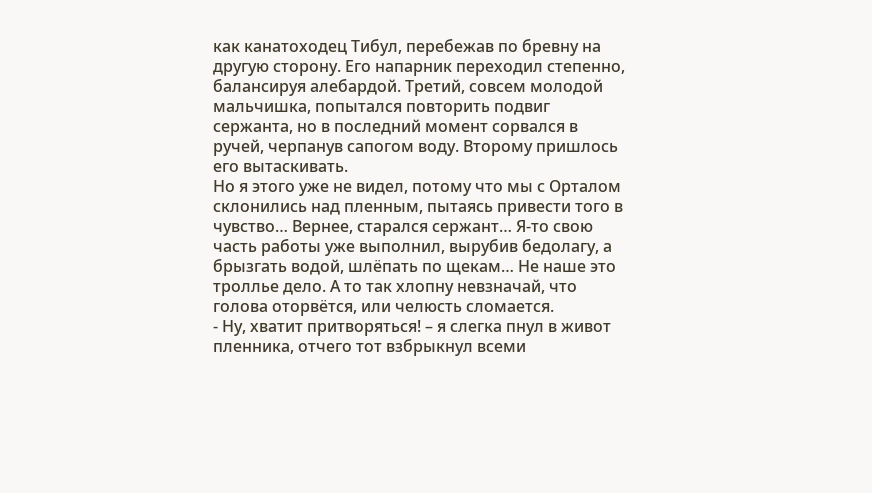как канатоходец Тибул, перебежав по бревну на другую сторону. Его напарник переходил степенно, балансируя алебардой. Третий, совсем молодой мальчишка, попытался повторить подвиг сержанта, но в последний момент сорвался в ручей, черпанув сапогом воду. Второму пришлось его вытаскивать.
Но я этого уже не видел, потому что мы с Орталом склонились над пленным, пытаясь привести того в чувство… Вернее, старался сержант… Я-то свою часть работы уже выполнил, вырубив бедолагу, а брызгать водой, шлёпать по щекам… Не наше это троллье дело. А то так хлопну невзначай, что голова оторвётся, или челюсть сломается.
- Ну, хватит притворяться! – я слегка пнул в живот пленника, отчего тот взбрыкнул всеми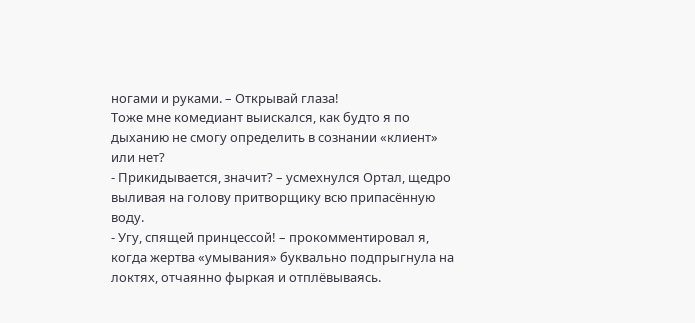ногами и руками. – Открывай глаза!
Тоже мне комедиант выискался, как будто я по дыханию не смогу определить в сознании «клиент» или нет?
- Прикидывается, значит? – усмехнулся Ортал, щедро выливая на голову притворщику всю припасённую воду.
- Угу, спящей принцессой! – прокомментировал я, когда жертва «умывания» буквально подпрыгнула на локтях, отчаянно фыркая и отплёвываясь.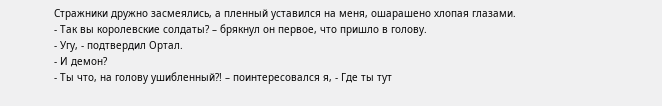Стражники дружно засмеялись, а пленный уставился на меня, ошарашено хлопая глазами.
- Так вы королевские солдаты? – брякнул он первое, что пришло в голову.
- Угу, - подтвердил Ортал.
- И демон?
- Ты что, на голову ушибленный?! – поинтересовался я, - Где ты тут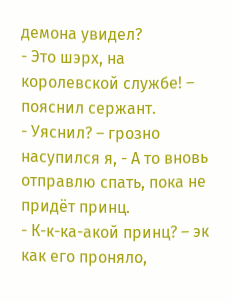демона увидел?
- Это шэрх, на королевской службе! – пояснил сержант.
- Уяснил? – грозно насупился я, - А то вновь отправлю спать, пока не придёт принц.
- К-к-ка-акой принц? – эк как его проняло,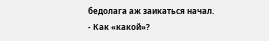бедолага аж заикаться начал.
- Как «какой»?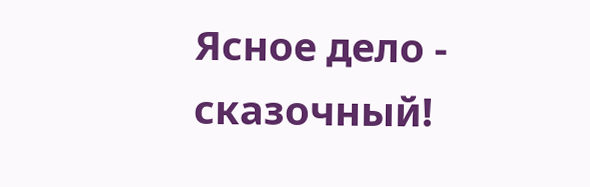Ясное дело - сказочный!